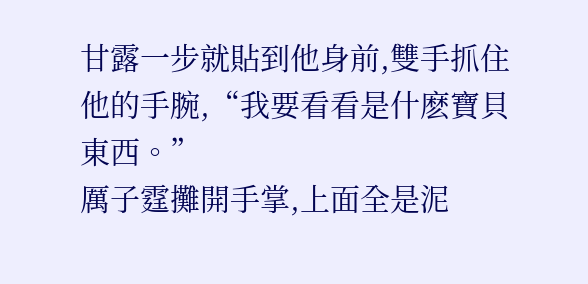甘露一步就貼到他身前,雙手抓住他的手腕,“我要看看是什麽寶貝東西。”
厲子霆攤開手掌,上面全是泥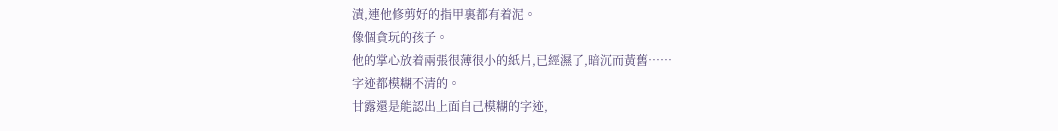漬,連他修剪好的指甲裏都有着泥。
像個貪玩的孩子。
他的掌心放着兩張很薄很小的紙片,已經濕了,暗沉而黃舊……
字迹都模糊不清的。
甘露還是能認出上面自己模糊的字迹,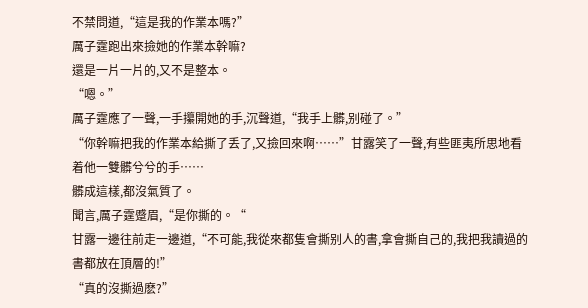不禁問道,“這是我的作業本嗎?”
厲子霆跑出來撿她的作業本幹嘛?
還是一片一片的,又不是整本。
“嗯。”
厲子霆應了一聲,一手攥開她的手,沉聲道,“我手上髒,别碰了。”
“你幹嘛把我的作業本給撕了丢了,又撿回來啊……”甘露笑了一聲,有些匪夷所思地看着他一雙髒兮兮的手……
髒成這樣,都沒氣質了。
聞言,厲子霆蹙眉,“是你撕的。“
甘露一邊往前走一邊道,“不可能,我從來都隻會撕别人的書,拿會撕自己的,我把我讀過的書都放在頂層的!”
“真的沒撕過麽?”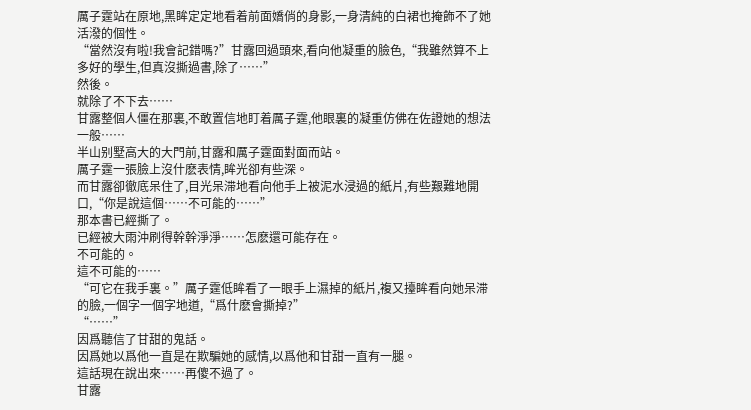厲子霆站在原地,黑眸定定地看着前面嬌俏的身影,一身清純的白裙也掩飾不了她活潑的個性。
“當然沒有啦!我會記錯嗎?”甘露回過頭來,看向他凝重的臉色,“我雖然算不上多好的學生,但真沒撕過書,除了……”
然後。
就除了不下去……
甘露整個人僵在那裏,不敢置信地盯着厲子霆,他眼裏的凝重仿佛在佐證她的想法一般……
半山别墅高大的大門前,甘露和厲子霆面對面而站。
厲子霆一張臉上沒什麽表情,眸光卻有些深。
而甘露卻徹底呆住了,目光呆滞地看向他手上被泥水浸過的紙片,有些艱難地開口,“你是說這個……不可能的……”
那本書已經撕了。
已經被大雨沖刷得幹幹淨淨……怎麽還可能存在。
不可能的。
這不可能的……
“可它在我手裏。”厲子霆低眸看了一眼手上濕掉的紙片,複又擡眸看向她呆滞的臉,一個字一個字地道,“爲什麽會撕掉?”
“……”
因爲聽信了甘甜的鬼話。
因爲她以爲他一直是在欺騙她的感情,以爲他和甘甜一直有一腿。
這話現在說出來……再傻不過了。
甘露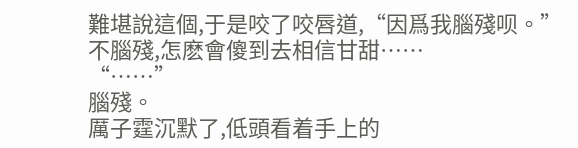難堪說這個,于是咬了咬唇道,“因爲我腦殘呗。”
不腦殘,怎麽會傻到去相信甘甜……
“……”
腦殘。
厲子霆沉默了,低頭看着手上的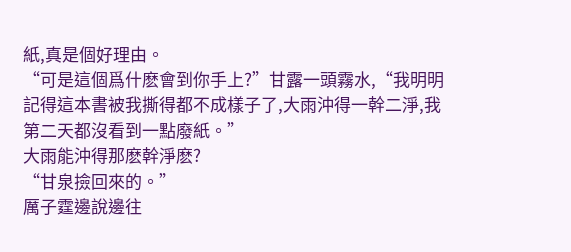紙,真是個好理由。
“可是這個爲什麽會到你手上?”甘露一頭霧水,“我明明記得這本書被我撕得都不成樣子了,大雨沖得一幹二淨,我第二天都沒看到一點廢紙。”
大雨能沖得那麽幹淨麽?
“甘泉撿回來的。”
厲子霆邊說邊往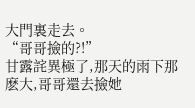大門裏走去。
“哥哥撿的?!”
甘露詫異極了,那天的雨下那麽大,哥哥還去撿她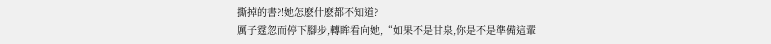撕掉的書?!她怎麽什麽都不知道?
厲子霆忽而停下腳步,轉眸看向她,“如果不是甘泉,你是不是準備這輩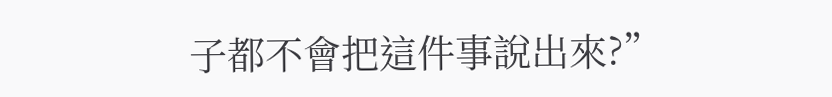子都不會把這件事說出來?”